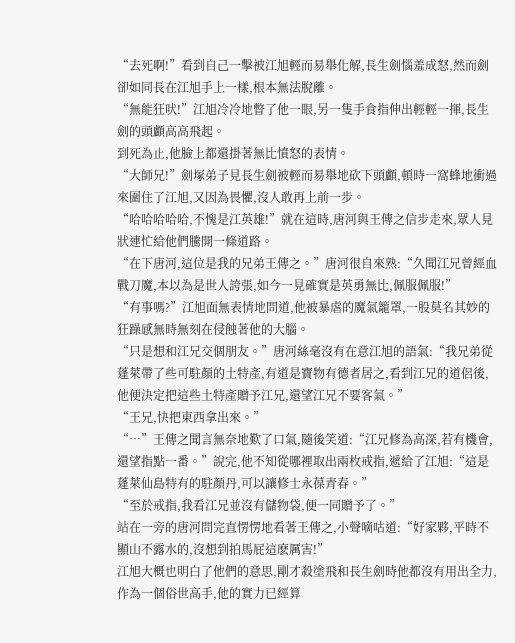“去死啊!”看到自己一擊被江旭輕而易舉化解,長生劍惱羞成怒,然而劍卻如同長在江旭手上一樣,根本無法脫離。
“無能狂吠!”江旭冷冷地瞥了他一眼,另一隻手食指伸出輕輕一揮,長生劍的頭顱高高飛起。
到死為止,他臉上都還掛著無比憤怒的表情。
“大師兄!”劍塚弟子見長生劍被輕而易舉地砍下頭顱,頓時一窩蜂地衝過來圍住了江旭,又因為畏懼,沒人敢再上前一步。
“哈哈哈哈哈,不愧是江英雄!”就在這時,唐河與王傳之信步走來,眾人見狀連忙給他們騰開一條道路。
“在下唐河,這位是我的兄弟王傳之。”唐河很自來熟:“久聞江兄曾經血戰刀魔,本以為是世人誇張,如今一見確實是英勇無比,佩服佩服!”
“有事嗎?”江旭面無表情地問道,他被暴虐的魔氣籠罩,一股莫名其妙的狂躁感無時無刻在侵蝕著他的大腦。
“只是想和江兄交個朋友。”唐河絲毫沒有在意江旭的語氣:“我兄弟從蓬萊帶了些可駐顏的土特產,有道是寶物有德者居之,看到江兄的道侶後,他便決定把這些土特產贈予江兄,還望江兄不要客氣。”
“王兄,快把東西拿出來。”
“…”王傳之聞言無奈地歎了口氣,隨後笑道:“江兄修為高深,若有機會,還望指點一番。”說完,他不知從哪裡取出兩枚戒指,遞給了江旭:“這是蓬萊仙島特有的駐顏丹,可以讓修士永葆青春。”
“至於戒指,我看江兄並沒有儲物袋,便一同贈予了。”
站在一旁的唐河問完直愣愣地看著王傳之,小聲嘀咕道:“好家夥,平時不顯山不露水的,沒想到拍馬屁這麽厲害!”
江旭大概也明白了他們的意思,剛才殺塗飛和長生劍時他都沒有用出全力,作為一個俗世高手,他的實力已經算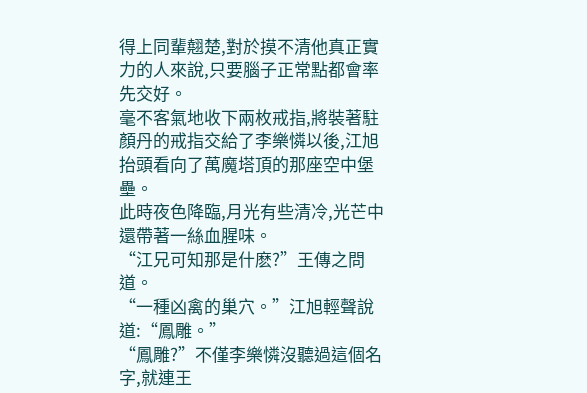得上同輩翹楚,對於摸不清他真正實力的人來說,只要腦子正常點都會率先交好。
毫不客氣地收下兩枚戒指,將裝著駐顏丹的戒指交給了李樂憐以後,江旭抬頭看向了萬魔塔頂的那座空中堡壘。
此時夜色降臨,月光有些清冷,光芒中還帶著一絲血腥味。
“江兄可知那是什麽?”王傳之問道。
“一種凶禽的巢穴。”江旭輕聲說道:“鳳雕。”
“鳳雕?”不僅李樂憐沒聽過這個名字,就連王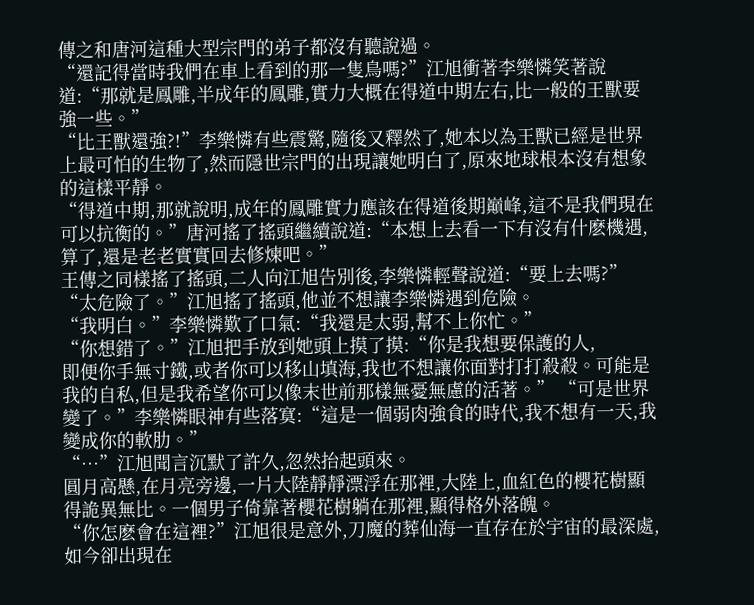傳之和唐河這種大型宗門的弟子都沒有聽說過。
“還記得當時我們在車上看到的那一隻鳥嗎?”江旭衝著李樂憐笑著說道:“那就是鳳雕,半成年的鳳雕,實力大概在得道中期左右,比一般的王獸要強一些。”
“比王獸還強?!”李樂憐有些震驚,隨後又釋然了,她本以為王獸已經是世界上最可怕的生物了,然而隱世宗門的出現讓她明白了,原來地球根本沒有想象的這樣平靜。
“得道中期,那就說明,成年的鳳雕實力應該在得道後期巔峰,這不是我們現在可以抗衡的。”唐河搖了搖頭繼續說道:“本想上去看一下有沒有什麽機遇,算了,還是老老實實回去修煉吧。”
王傳之同樣搖了搖頭,二人向江旭告別後,李樂憐輕聲說道:“要上去嗎?”
“太危險了。”江旭搖了搖頭,他並不想讓李樂憐遇到危險。
“我明白。”李樂憐歎了口氣:“我還是太弱,幫不上你忙。”
“你想錯了。”江旭把手放到她頭上摸了摸:“你是我想要保護的人,
即便你手無寸鐵,或者你可以移山填海,我也不想讓你面對打打殺殺。可能是我的自私,但是我希望你可以像末世前那樣無憂無慮的活著。” “可是世界變了。”李樂憐眼神有些落寞:“這是一個弱肉強食的時代,我不想有一天,我變成你的軟肋。”
“…”江旭聞言沉默了許久,忽然抬起頭來。
圓月高懸,在月亮旁邊,一片大陸靜靜漂浮在那裡,大陸上,血紅色的櫻花樹顯得詭異無比。一個男子倚靠著櫻花樹躺在那裡,顯得格外落魄。
“你怎麽會在這裡?”江旭很是意外,刀魔的葬仙海一直存在於宇宙的最深處,如今卻出現在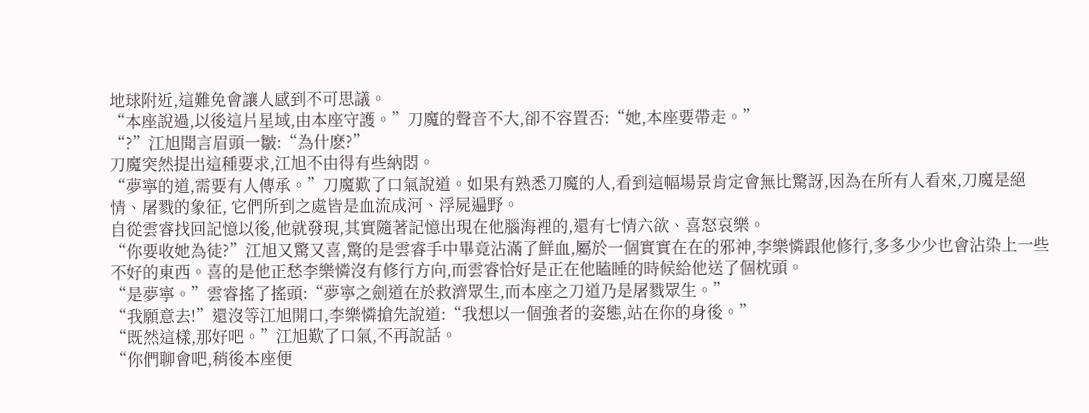地球附近,這難免會讓人感到不可思議。
“本座說過,以後這片星域,由本座守護。”刀魔的聲音不大,卻不容置否:“她,本座要帶走。”
“?”江旭聞言眉頭一皺:“為什麽?”
刀魔突然提出這種要求,江旭不由得有些納悶。
“夢寧的道,需要有人傳承。”刀魔歎了口氣說道。如果有熟悉刀魔的人,看到這幅場景肯定會無比驚訝,因為在所有人看來,刀魔是絕情、屠戮的象征, 它們所到之處皆是血流成河、浮屍遍野。
自從雲睿找回記憶以後,他就發現,其實隨著記憶出現在他腦海裡的,還有七情六欲、喜怒哀樂。
“你要收她為徒?”江旭又驚又喜,驚的是雲睿手中畢竟沾滿了鮮血,屬於一個實實在在的邪神,李樂憐跟他修行,多多少少也會沾染上一些不好的東西。喜的是他正愁李樂憐沒有修行方向,而雲睿恰好是正在他瞌睡的時候給他送了個枕頭。
“是夢寧。”雲睿搖了搖頭:“夢寧之劍道在於救濟眾生,而本座之刀道乃是屠戮眾生。”
“我願意去!”還沒等江旭開口,李樂憐搶先說道:“我想以一個強者的姿態,站在你的身後。”
“既然這樣,那好吧。”江旭歎了口氣,不再說話。
“你們聊會吧,稍後本座便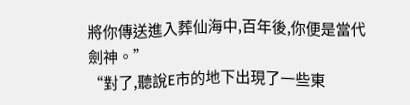將你傳送進入葬仙海中,百年後,你便是當代劍神。”
“對了,聽說E市的地下出現了一些東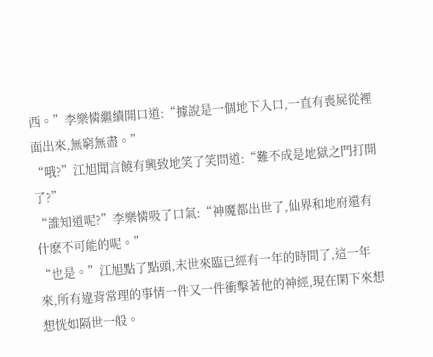西。”李樂憐繼續開口道:“據說是一個地下入口,一直有喪屍從裡面出來,無窮無盡。”
“哦?”江旭聞言饒有興致地笑了笑問道:“難不成是地獄之門打開了?”
“誰知道呢?”李樂憐吸了口氣:“神魔都出世了,仙界和地府還有什麽不可能的呢。”
“也是。”江旭點了點頭,末世來臨已經有一年的時間了,這一年來,所有違背常理的事情一件又一件衝擊著他的神經,現在閑下來想想恍如隔世一般。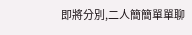即將分別,二人簡簡單單聊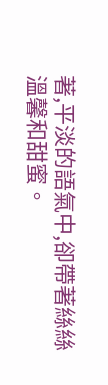著,平淡的語氣中,卻帶著絲絲溫馨和甜蜜。